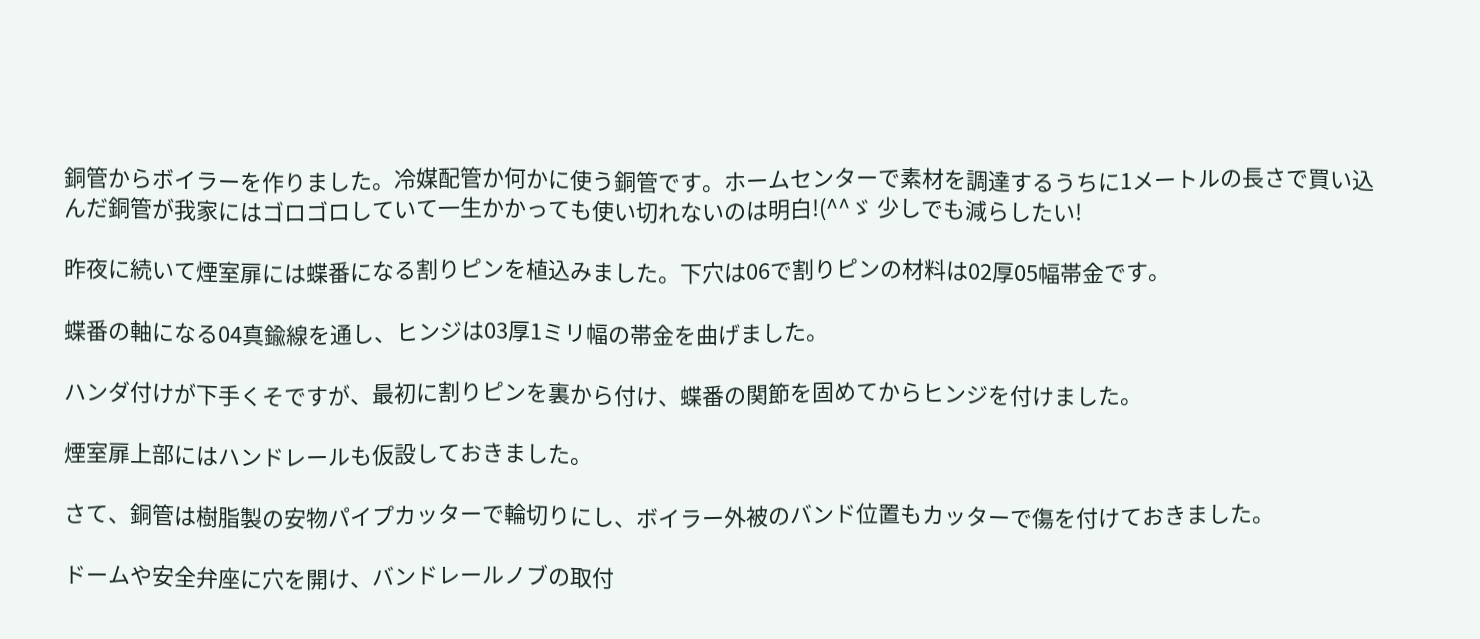銅管からボイラーを作りました。冷媒配管か何かに使う銅管です。ホームセンターで素材を調達するうちに1メートルの長さで買い込んだ銅管が我家にはゴロゴロしていて一生かかっても使い切れないのは明白!(^^ゞ 少しでも減らしたい!

昨夜に続いて煙室扉には蝶番になる割りピンを植込みました。下穴は06で割りピンの材料は02厚05幅帯金です。

蝶番の軸になる04真鍮線を通し、ヒンジは03厚1ミリ幅の帯金を曲げました。

ハンダ付けが下手くそですが、最初に割りピンを裏から付け、蝶番の関節を固めてからヒンジを付けました。

煙室扉上部にはハンドレールも仮設しておきました。

さて、銅管は樹脂製の安物パイプカッターで輪切りにし、ボイラー外被のバンド位置もカッターで傷を付けておきました。

ドームや安全弁座に穴を開け、バンドレールノブの取付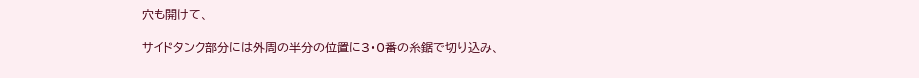穴も開けて、

サイドタンク部分には外周の半分の位置に3・0番の糸鋸で切り込み、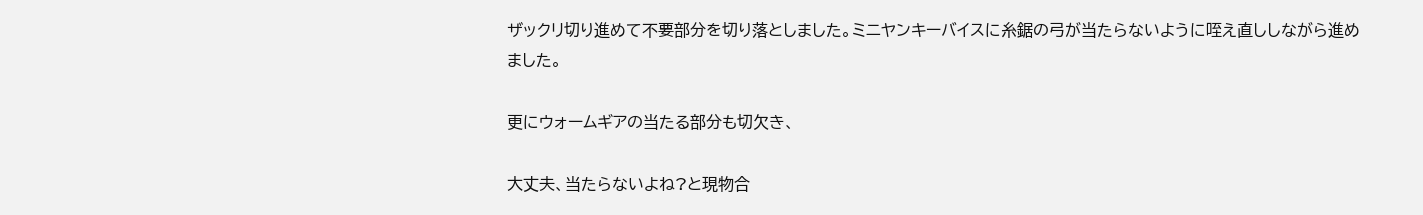ザックリ切り進めて不要部分を切り落としました。ミニヤンキーバイスに糸鋸の弓が当たらないように咥え直ししながら進めました。

更にウォームギアの当たる部分も切欠き、

大丈夫、当たらないよね?と現物合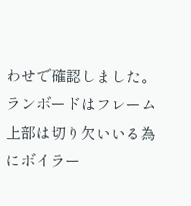わせで確認しました。ランボードはフレーム上部は切り欠いいる為にボイラー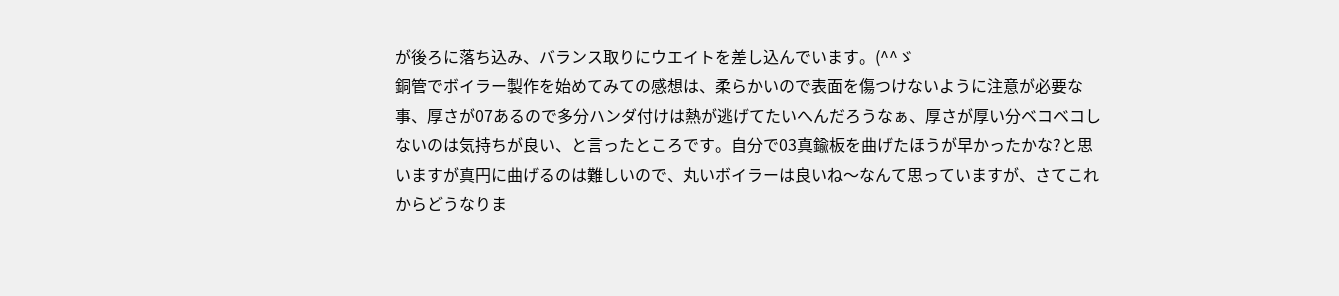が後ろに落ち込み、バランス取りにウエイトを差し込んでいます。(^^ゞ
銅管でボイラー製作を始めてみての感想は、柔らかいので表面を傷つけないように注意が必要な事、厚さが07あるので多分ハンダ付けは熱が逃げてたいへんだろうなぁ、厚さが厚い分ベコベコしないのは気持ちが良い、と言ったところです。自分で03真鍮板を曲げたほうが早かったかな?と思いますが真円に曲げるのは難しいので、丸いボイラーは良いね〜なんて思っていますが、さてこれからどうなりま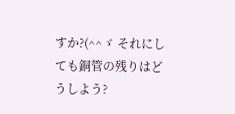すか?(^^ゞ それにしても銅管の残りはどうしよう?